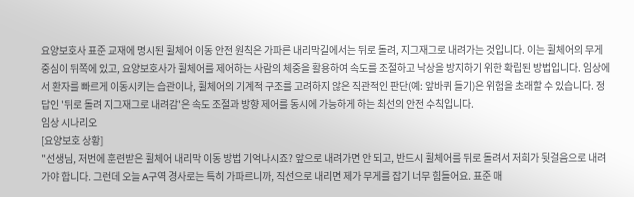요양보호사 표준 교재에 명시된 휠체어 이동 안전 원칙은 가파른 내리막길에서는 뒤로 돌려, 지그재그로 내려가는 것입니다. 이는 휠체어의 무게 중심이 뒤쪽에 있고, 요양보호사가 휠체어를 제어하는 사람의 체중을 활용하여 속도를 조절하고 낙상을 방지하기 위한 확립된 방법입니다. 임상에서 환자를 빠르게 이동시키는 습관이나, 휠체어의 기계적 구조를 고려하지 않은 직관적인 판단(예: 앞바퀴 들기)은 위험을 초래할 수 있습니다. 정답인 '뒤로 돌려 지그재그로 내려감'은 속도 조절과 방향 제어를 동시에 가능하게 하는 최선의 안전 수칙입니다.
임상 시나리오
[요양보호 상황]
"선생님, 저번에 훈련받은 휠체어 내리막 이동 방법 기억나시죠? 앞으로 내려가면 안 되고, 반드시 휠체어를 뒤로 돌려서 저희가 뒷걸음으로 내려가야 합니다. 그런데 오늘 A구역 경사로는 특히 가파르니까, 직선으로 내리면 제가 무게를 잡기 너무 힘들어요. 표준 매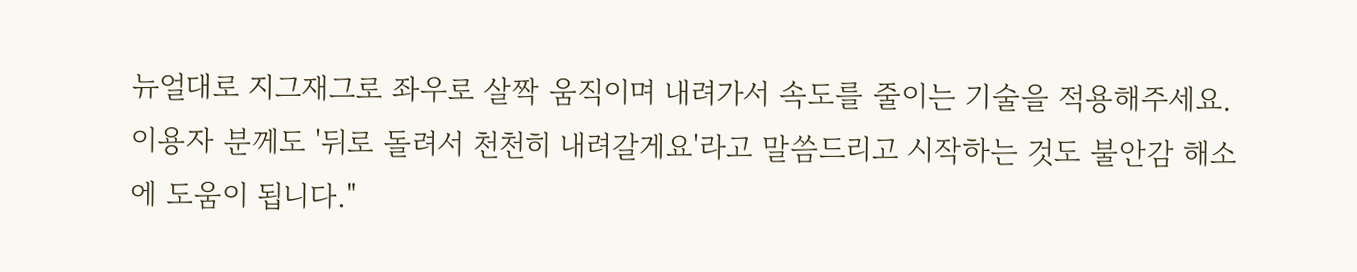뉴얼대로 지그재그로 좌우로 살짝 움직이며 내려가서 속도를 줄이는 기술을 적용해주세요. 이용자 분께도 '뒤로 돌려서 천천히 내려갈게요'라고 말씀드리고 시작하는 것도 불안감 해소에 도움이 됩니다."